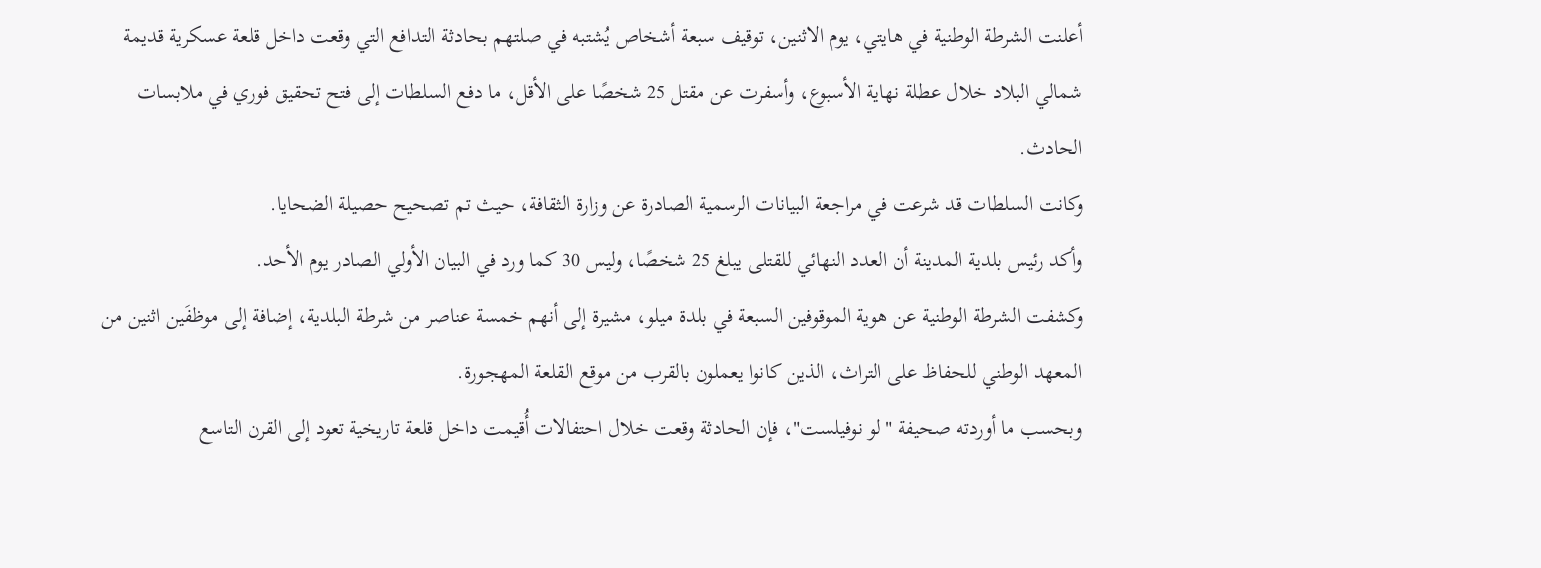أعلنت الشرطة الوطنية في هايتي، يوم الاثنين، توقيف سبعة أشخاص يُشتبه في صلتهم بحادثة التدافع التي وقعت داخل قلعة عسكرية قديمة شمالي البلاد خلال عطلة نهاية الأسبوع، وأسفرت عن مقتل 25 شخصًا على الأقل، ما دفع السلطات إلى فتح تحقيق فوري في ملابسات الحادث.
وكانت السلطات قد شرعت في مراجعة البيانات الرسمية الصادرة عن وزارة الثقافة، حيث تم تصحيح حصيلة الضحايا.
وأكد رئيس بلدية المدينة أن العدد النهائي للقتلى يبلغ 25 شخصًا، وليس 30 كما ورد في البيان الأولي الصادر يوم الأحد.
وكشفت الشرطة الوطنية عن هوية الموقوفين السبعة في بلدة ميلو، مشيرة إلى أنهم خمسة عناصر من شرطة البلدية، إضافة إلى موظفَين اثنين من المعهد الوطني للحفاظ على التراث، الذين كانوا يعملون بالقرب من موقع القلعة المهجورة.
وبحسب ما أوردته صحيفة "لو نوفيلست"، فإن الحادثة وقعت خلال احتفالات أُقيمت داخل قلعة تاريخية تعود إلى القرن التاسع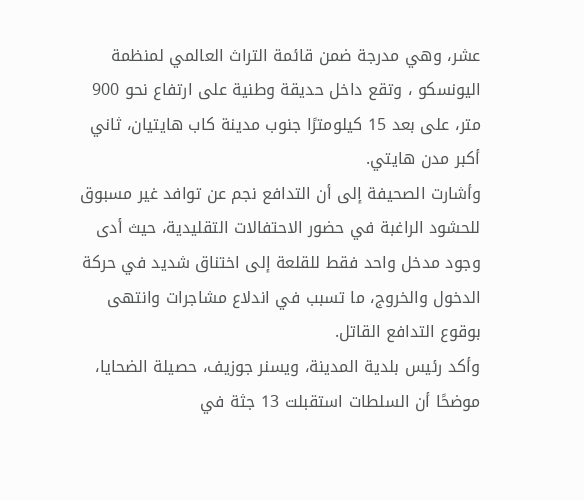عشر، وهي مدرجة ضمن قائمة التراث العالمي لمنظمة اليونسكو ، وتقع داخل حديقة وطنية على ارتفاع نحو 900 متر، على بعد 15 كيلومترًا جنوب مدينة كاب هايتيان، ثاني أكبر مدن هايتي.
وأشارت الصحيفة إلى أن التدافع نجم عن توافد غير مسبوق للحشود الراغبة في حضور الاحتفالات التقليدية، حيث أدى وجود مدخل واحد فقط للقلعة إلى اختناق شديد في حركة الدخول والخروج، ما تسبب في اندلاع مشاجرات وانتهى بوقوع التدافع القاتل.
وأكد رئيس بلدية المدينة، ويسنر جوزيف، حصيلة الضحايا، موضحًا أن السلطات استقبلت 13 جثة في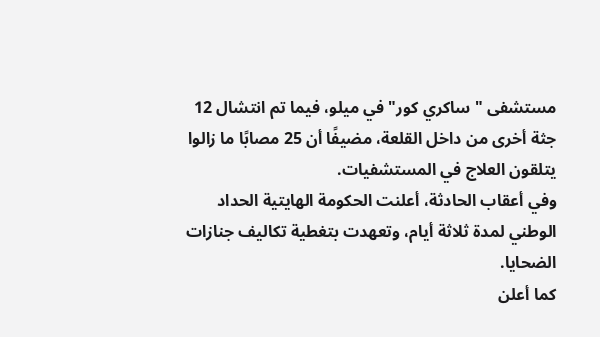مستشفى "ساكري كور" في ميلو، فيما تم انتشال 12 جثة أخرى من داخل القلعة، مضيفًا أن 25 مصابًا ما زالوا يتلقون العلاج في المستشفيات.
وفي أعقاب الحادثة، أعلنت الحكومة الهايتية الحداد الوطني لمدة ثلاثة أيام، وتعهدت بتغطية تكاليف جنازات الضحايا.
كما أعلن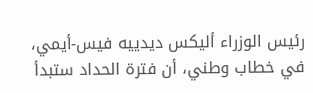رئيس الوزراء أليكس ديدييه فيس-أيمي، في خطاب وطني، أن فترة الحداد ستبدأ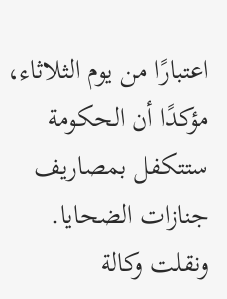اعتبارًا من يوم الثلاثاء، مؤكدًا أن الحكومة ستتكفل بمصاريف جنازات الضحايا.
ونقلت وكالة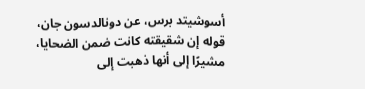أسوشيتد برس، عن دونالدسون جان، قوله إن شقيقته كانت ضمن الضحايا، مشيرًا إلى أنها ذهبت إلى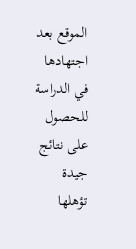الموقع بعد اجتهادها في الدراسة للحصول على نتائج جيدة تؤهلها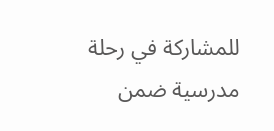للمشاركة في رحلة مدرسية ضمن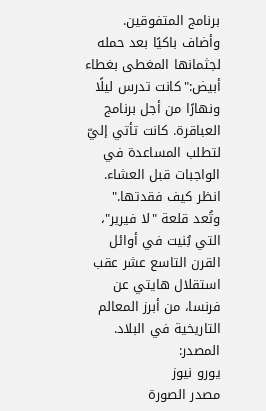برنامج المتفوقين.
وأضاف باكيًا بعد حمله لجثمانها المغطى بغطاء أبيض:"كانت تدرس ليلًا ونهارًا من أجل برنامج العباقرة. كانت تأتي إليّ لتطلب المساعدة في الواجبات قبل العشاء. انظر كيف فقدتها."
وتُعد قلعة "لا فيرير"، التي بُنيت في أوائل القرن التاسع عشر عقب استقلال هايتي عن فرنسا، من أبرز المعالم التاريخية في البلاد.
المصدر:
يورو نيوز
مصدر الصورة